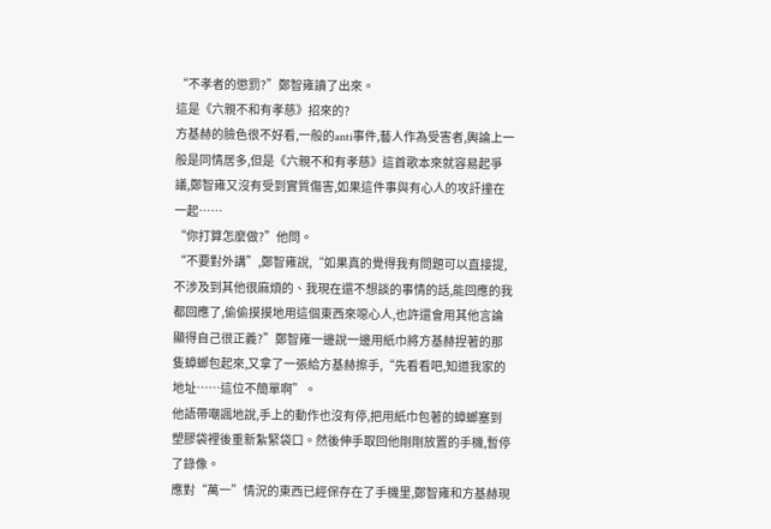“不孝者的懲罰?”鄭智雍讀了出來。
這是《六親不和有孝慈》招來的?
方基赫的臉色很不好看,一般的anti事件,藝人作為受害者,輿論上一般是同情居多,但是《六親不和有孝慈》這首歌本來就容易起爭議,鄭智雍又沒有受到實質傷害,如果這件事與有心人的攻訐撞在一起……
“你打算怎麼做?”他問。
“不要對外講”,鄭智雍說,“如果真的覺得我有問題可以直接提,不涉及到其他很麻煩的、我現在還不想談的事情的話,能回應的我都回應了,偷偷摸摸地用這個東西來噁心人,也許還會用其他言論顯得自己很正義?”鄭智雍一邊說一邊用紙巾將方基赫捏著的那隻蟑螂包起來,又拿了一張給方基赫擦手,“先看看吧,知道我家的地址……這位不簡單啊”。
他語帶嘲諷地說,手上的動作也沒有停,把用紙巾包著的蟑螂塞到塑膠袋裡後重新紮緊袋口。然後伸手取回他剛剛放置的手機,暫停了錄像。
應對“萬一”情況的東西已經保存在了手機里,鄭智雍和方基赫現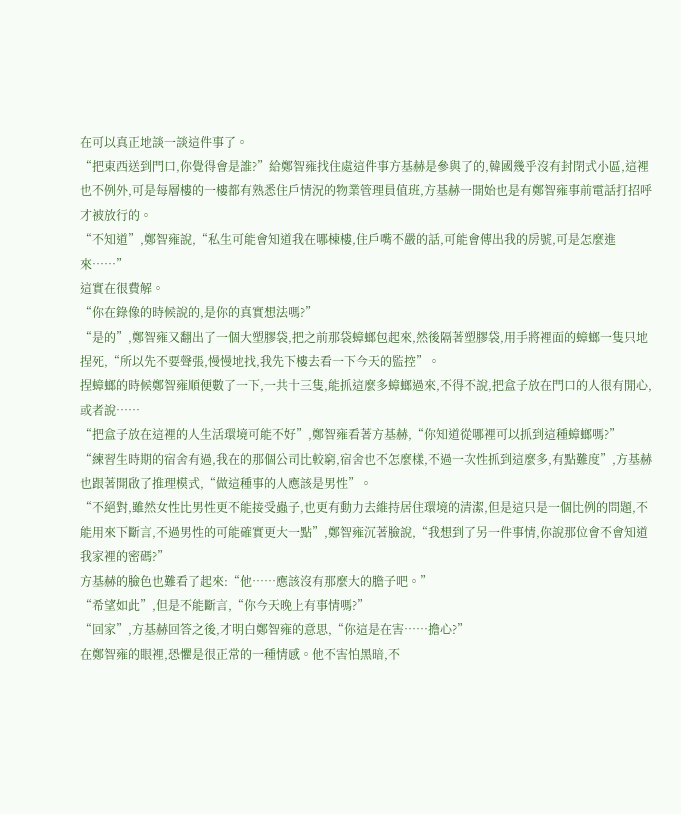在可以真正地談一談這件事了。
“把東西送到門口,你覺得會是誰?”給鄭智雍找住處這件事方基赫是參與了的,韓國幾乎沒有封閉式小區,這裡也不例外,可是每層樓的一樓都有熟悉住戶情況的物業管理員值班,方基赫一開始也是有鄭智雍事前電話打招呼才被放行的。
“不知道”,鄭智雍說,“私生可能會知道我在哪棟樓,住戶嘴不嚴的話,可能會傳出我的房號,可是怎麼進來……”
這實在很費解。
“你在錄像的時候說的,是你的真實想法嗎?”
“是的”,鄭智雍又翻出了一個大塑膠袋,把之前那袋蟑螂包起來,然後隔著塑膠袋,用手將裡面的蟑螂一隻只地捏死,“所以先不要聲張,慢慢地找,我先下樓去看一下今天的監控”。
捏蟑螂的時候鄭智雍順便數了一下,一共十三隻,能抓這麼多蟑螂過來,不得不說,把盒子放在門口的人很有閒心,或者說……
“把盒子放在這裡的人生活環境可能不好”,鄭智雍看著方基赫,“你知道從哪裡可以抓到這種蟑螂嗎?”
“練習生時期的宿舍有過,我在的那個公司比較窮,宿舍也不怎麼樣,不過一次性抓到這麼多,有點難度”,方基赫也跟著開啟了推理模式,“做這種事的人應該是男性”。
“不絕對,雖然女性比男性更不能接受蟲子,也更有動力去維持居住環境的清潔,但是這只是一個比例的問題,不能用來下斷言,不過男性的可能確實更大一點”,鄭智雍沉著臉說,“我想到了另一件事情,你說那位會不會知道我家裡的密碼?”
方基赫的臉色也難看了起來:“他……應該沒有那麼大的膽子吧。”
“希望如此”,但是不能斷言,“你今天晚上有事情嗎?”
“回家”,方基赫回答之後,才明白鄭智雍的意思,“你這是在害……擔心?”
在鄭智雍的眼裡,恐懼是很正常的一種情感。他不害怕黑暗,不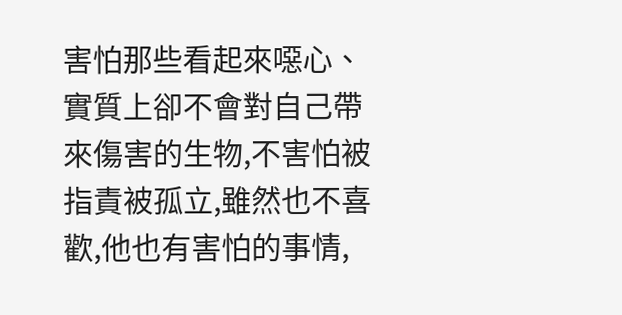害怕那些看起來噁心、實質上卻不會對自己帶來傷害的生物,不害怕被指責被孤立,雖然也不喜歡,他也有害怕的事情,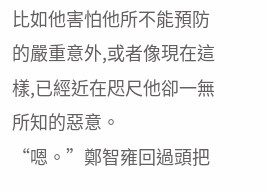比如他害怕他所不能預防的嚴重意外,或者像現在這樣,已經近在咫尺他卻一無所知的惡意。
“嗯。”鄭智雍回過頭把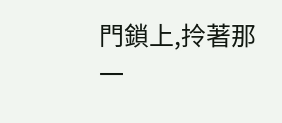門鎖上,拎著那一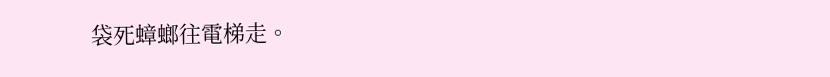袋死蟑螂往電梯走。